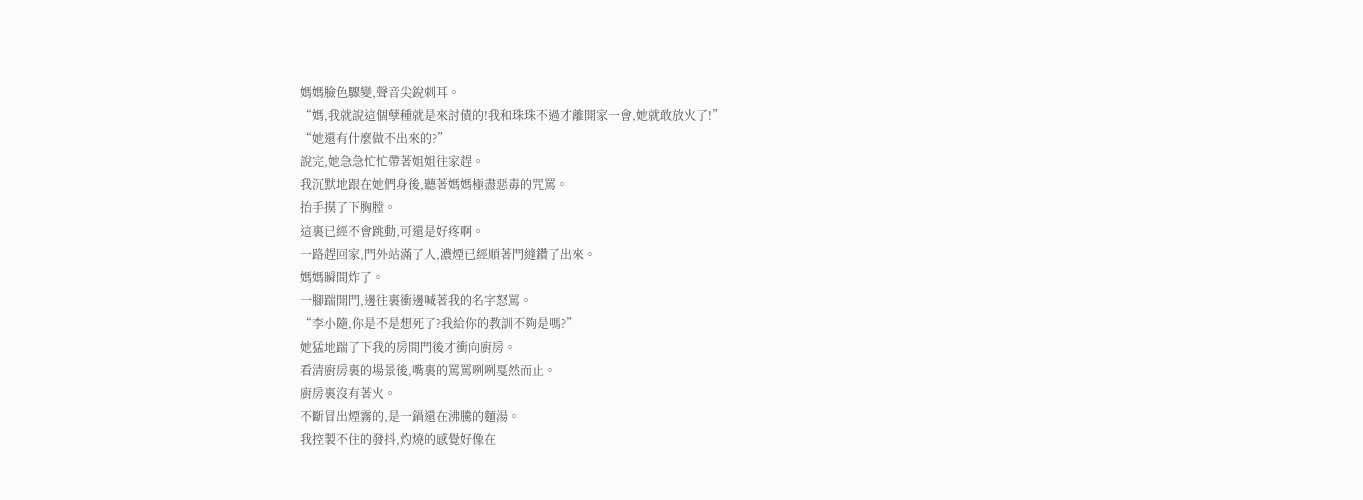媽媽臉色驟變,聲音尖銳刺耳。
“媽,我就說這個孽種就是來討債的!我和珠珠不過才離開家一會,她就敢放火了!”
“她還有什麼做不出來的?”
說完,她急急忙忙帶著姐姐往家趕。
我沉默地跟在她們身後,聽著媽媽極盡惡毒的咒罵。
抬手摸了下胸膛。
這裏已經不會跳動,可還是好疼啊。
一路趕回家,門外站滿了人,濃煙已經順著門縫鑽了出來。
媽媽瞬間炸了。
一腳踹開門,邊往裏衝邊喊著我的名字怒罵。
“李小隨,你是不是想死了?我給你的教訓不夠是嗎?”
她猛地踹了下我的房間門後才衝向廚房。
看清廚房裏的場景後,嘴裏的罵罵咧咧戛然而止。
廚房裏沒有著火。
不斷冒出煙霧的,是一鍋還在沸騰的麵湯。
我控製不住的發抖,灼燒的感覺好像在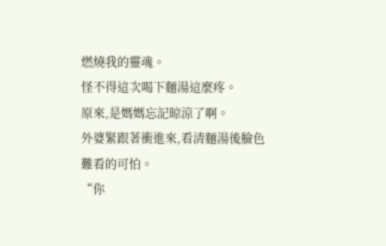燃燒我的靈魂。
怪不得這次喝下麵湯這麼疼。
原來,是媽媽忘記晾涼了啊。
外婆緊跟著衝進來,看清麵湯後臉色難看的可怕。
“你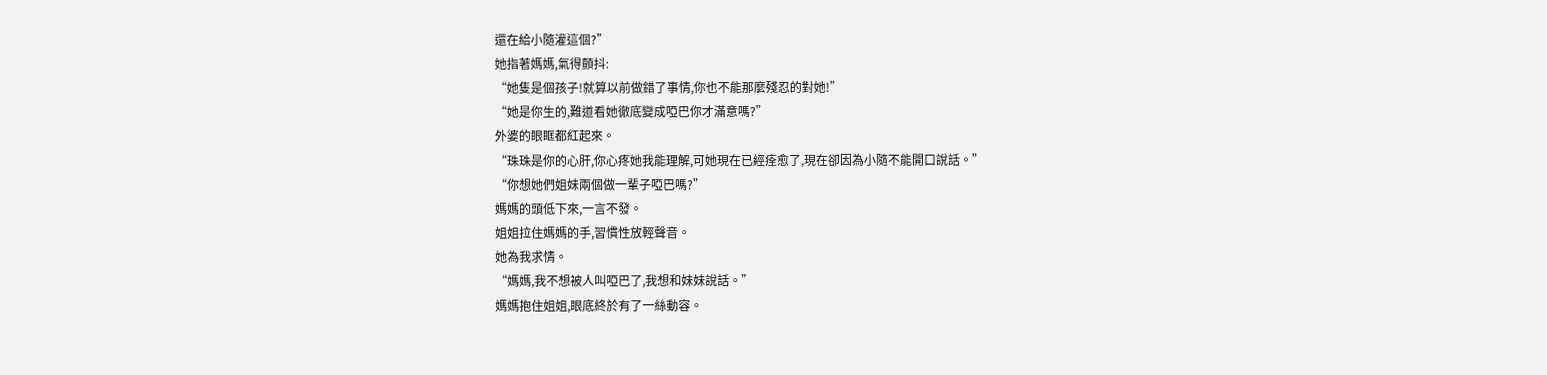還在給小隨灌這個?”
她指著媽媽,氣得顫抖:
“她隻是個孩子!就算以前做錯了事情,你也不能那麼殘忍的對她!”
“她是你生的,難道看她徹底變成啞巴你才滿意嗎?”
外婆的眼眶都紅起來。
“珠珠是你的心肝,你心疼她我能理解,可她現在已經痊愈了,現在卻因為小隨不能開口說話。”
“你想她們姐妹兩個做一輩子啞巴嗎?”
媽媽的頭低下來,一言不發。
姐姐拉住媽媽的手,習慣性放輕聲音。
她為我求情。
“媽媽,我不想被人叫啞巴了,我想和妹妹說話。”
媽媽抱住姐姐,眼底終於有了一絲動容。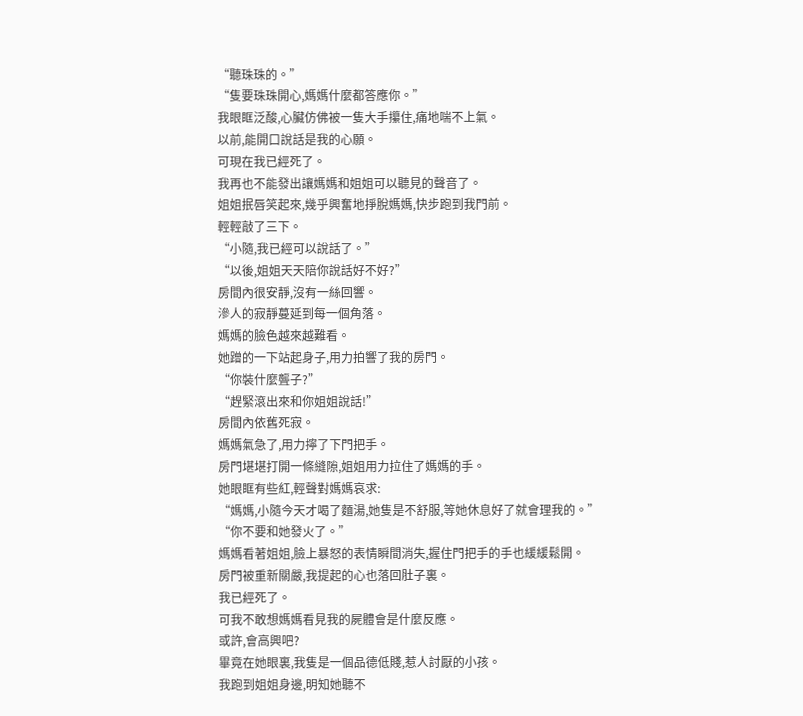“聽珠珠的。”
“隻要珠珠開心,媽媽什麼都答應你。”
我眼眶泛酸,心臟仿佛被一隻大手攥住,痛地喘不上氣。
以前,能開口說話是我的心願。
可現在我已經死了。
我再也不能發出讓媽媽和姐姐可以聽見的聲音了。
姐姐抿唇笑起來,幾乎興奮地掙脫媽媽,快步跑到我門前。
輕輕敲了三下。
“小隨,我已經可以說話了。”
“以後,姐姐天天陪你說話好不好?”
房間內很安靜,沒有一絲回響。
滲人的寂靜蔓延到每一個角落。
媽媽的臉色越來越難看。
她蹭的一下站起身子,用力拍響了我的房門。
“你裝什麼聾子?”
“趕緊滾出來和你姐姐說話!”
房間內依舊死寂。
媽媽氣急了,用力擰了下門把手。
房門堪堪打開一條縫隙,姐姐用力拉住了媽媽的手。
她眼眶有些紅,輕聲對媽媽哀求:
“媽媽,小隨今天才喝了麵湯,她隻是不舒服,等她休息好了就會理我的。”
“你不要和她發火了。”
媽媽看著姐姐,臉上暴怒的表情瞬間消失,握住門把手的手也緩緩鬆開。
房門被重新關嚴,我提起的心也落回肚子裏。
我已經死了。
可我不敢想媽媽看見我的屍體會是什麼反應。
或許,會高興吧?
畢竟在她眼裏,我隻是一個品德低賤,惹人討厭的小孩。
我跑到姐姐身邊,明知她聽不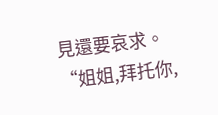見還要哀求。
“姐姐,拜托你,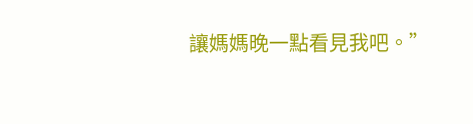讓媽媽晚一點看見我吧。”